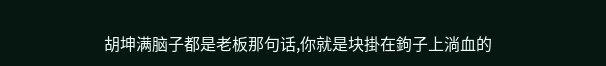胡坤满脑子都是老板那句话,你就是块掛在鉤子上淌血的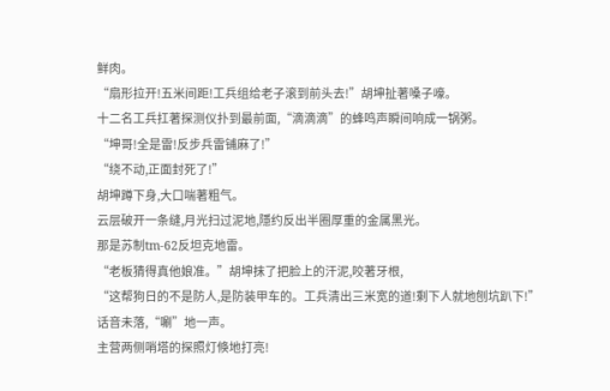鲜肉。
“扇形拉开!五米间距!工兵组给老子滚到前头去!”胡坤扯著嗓子嚎。
十二名工兵扛著探测仪扑到最前面,“滴滴滴”的蜂鸣声瞬间响成一锅粥。
“坤哥!全是雷!反步兵雷铺麻了!”
“绕不动,正面封死了!”
胡坤蹲下身,大口喘著粗气。
云层破开一条缝,月光扫过泥地,隱约反出半圈厚重的金属黑光。
那是苏制tm-62反坦克地雷。
“老板猜得真他娘准。”胡坤抹了把脸上的汗泥,咬著牙根,
“这帮狗日的不是防人,是防装甲车的。工兵清出三米宽的道!剩下人就地刨坑趴下!”
话音未落,“唰”地一声。
主营两侧哨塔的探照灯倏地打亮!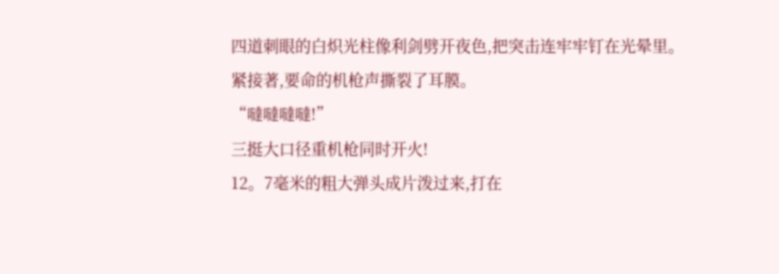四道刺眼的白炽光柱像利剑劈开夜色,把突击连牢牢钉在光晕里。
紧接著,要命的机枪声撕裂了耳膜。
“噠噠噠噠!”
三挺大口径重机枪同时开火!
12。7毫米的粗大弹头成片泼过来,打在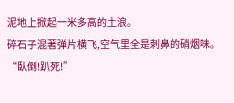泥地上掀起一米多高的土浪。
碎石子混著弹片横飞,空气里全是刺鼻的硝烟味。
“臥倒!趴死!”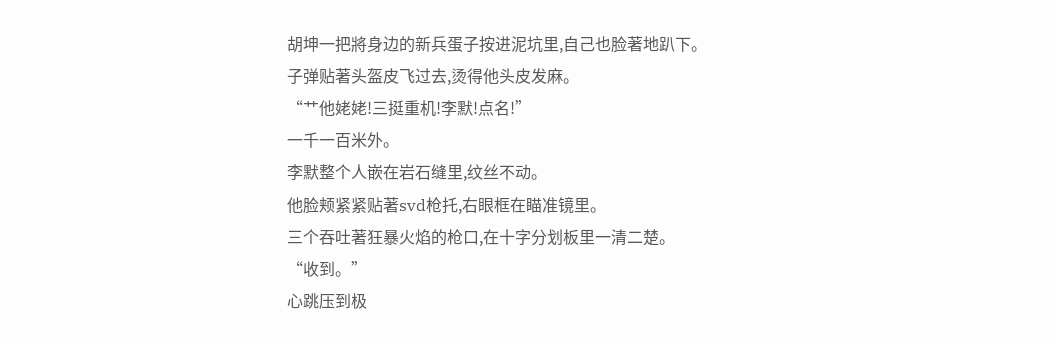胡坤一把將身边的新兵蛋子按进泥坑里,自己也脸著地趴下。
子弹贴著头盔皮飞过去,烫得他头皮发麻。
“艹他姥姥!三挺重机!李默!点名!”
一千一百米外。
李默整个人嵌在岩石缝里,纹丝不动。
他脸颊紧紧贴著svd枪托,右眼框在瞄准镜里。
三个吞吐著狂暴火焰的枪口,在十字分划板里一清二楚。
“收到。”
心跳压到极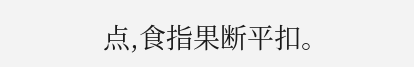点,食指果断平扣。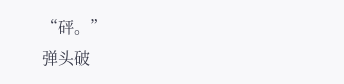“砰。”
弹头破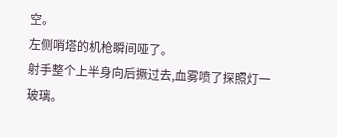空。
左侧哨塔的机枪瞬间哑了。
射手整个上半身向后撅过去,血雾喷了探照灯一玻璃。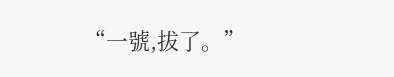“一號,拔了。”